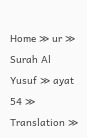Home ≫ ur ≫ Surah Al Yusuf ≫ ayat 54 ≫ Translation ≫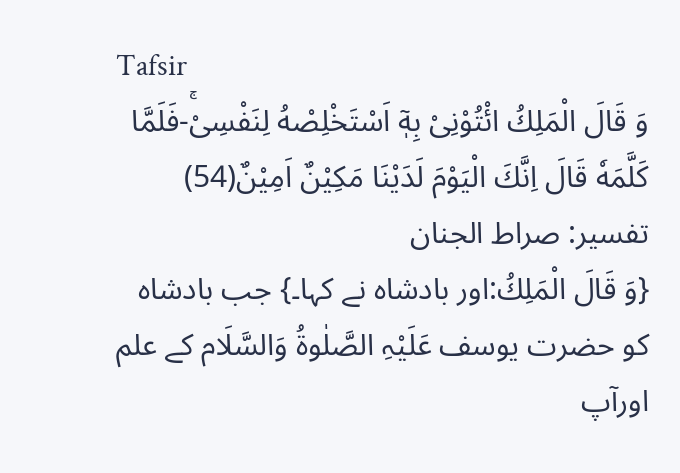Tafsir
وَ قَالَ الْمَلِكُ ائْتُوْنِیْ بِهٖۤ اَسْتَخْلِصْهُ لِنَفْسِیْۚ-فَلَمَّا كَلَّمَهٗ قَالَ اِنَّكَ الْیَوْمَ لَدَیْنَا مَكِیْنٌ اَمِیْنٌ(54)
تفسیر: صراط الجنان
{وَ قَالَ الْمَلِكُ:اور بادشاہ نے کہا۔} جب بادشاہ کو حضرت یوسف عَلَیْہِ الصَّلٰوۃُ وَالسَّلَام کے علم اورآپ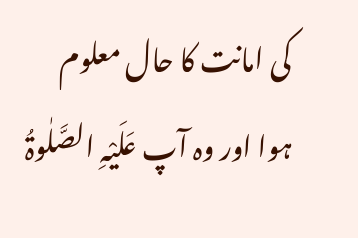کی امانت کا حال معلوم ہوا اور وہ آپ عَلَیْہِ الصَّلٰوۃُ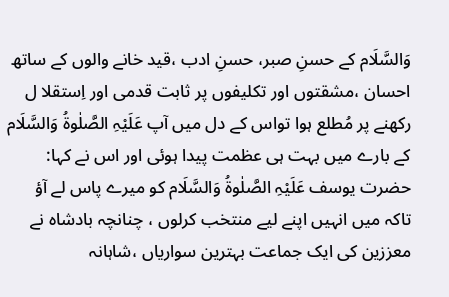وَالسَّلَام کے حسنِ صبر، حسنِ ادب ،قید خانے والوں کے ساتھ احسان ،مشقتوں اور تکلیفوں پر ثابت قدمی اور اِستقلا ل رکھنے پر مُطلع ہوا تواس کے دل میں آپ عَلَیْہِ الصَّلٰوۃُ وَالسَّلَام کے بارے میں بہت ہی عظمت پیدا ہوئی اور اس نے کہا: حضرت یوسف عَلَیْہِ الصَّلٰوۃُ وَالسَّلَام کو میرے پاس لے آؤ تاکہ میں انہیں اپنے لیے منتخب کرلوں ، چنانچہ بادشاہ نے معززین کی ایک جماعت بہترین سواریاں ،شاہانہ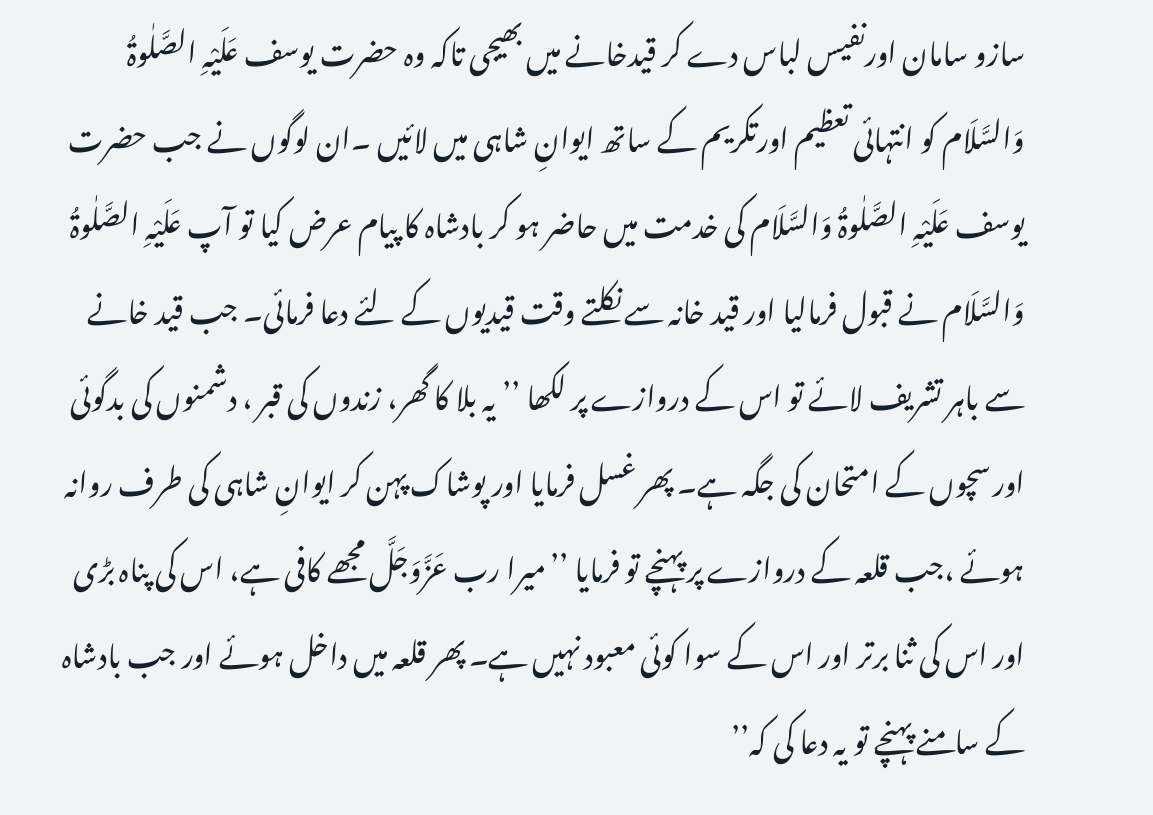سازو سامان اورنفیس لباس دے کر قیدخانے میں بھیجی تاکہ وہ حضرت یوسف عَلَیْہِ الصَّلٰوۃُ وَالسَّلَام کو انتہائی تعظیم اورتکریم کے ساتھ ایوانِ شاہی میں لائیں ۔ان لوگوں نے جب حضرت یوسف عَلَیْہِ الصَّلٰوۃُ وَالسَّلَام کی خدمت میں حاضر ہو کر بادشاہ کا پیام عرض کیا تو آپ عَلَیْہِ الصَّلٰوۃُ وَالسَّلَام نے قبول فرمالیا اور قید خانہ سے نکلتے وقت قیدیوں کے لئے دعا فرمائی۔ جب قید خانے سے باہر تشریف لائے تو اس کے دروازے پر لکھا ’’یہ بلا کا گھر، زندوں کی قبر ، دشمنوں کی بدگوئی اور سچوں کے امتحان کی جگہ ہے۔ پھر غسل فرمایا اور پوشاک پہن کر ایوانِ شاہی کی طرف روانہ ہوئے ،جب قلعہ کے دروازے پر پہنچے تو فرمایا ’’میرا رب عَزَّوَجَلَّ مجھے کافی ہے، اس کی پناہ بڑی اور اس کی ثنا برتر اور اس کے سوا کوئی معبود نہیں ہے۔ پھر قلعہ میں داخل ہوئے اور جب بادشاہ کے سامنے پہنچے تو یہ دعا کی کہ’’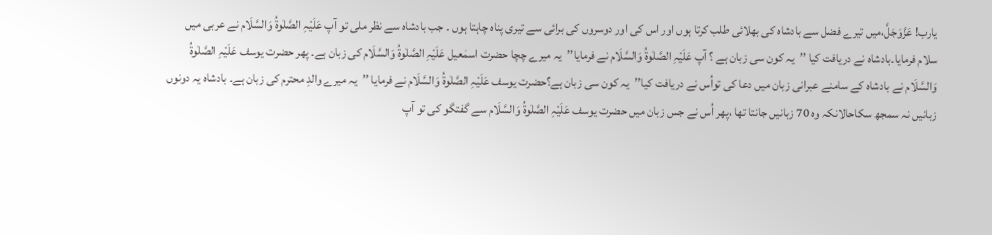یارب! عَزَّوَجَلَّ،میں تیرے فضل سے بادشاہ کی بھلائی طلب کرتا ہوں اور اس کی اور دوسروں کی برائی سے تیری پناہ چاہتا ہوں ۔ جب بادشاہ سے نظر ملی تو آپ عَلَیْہِ الصَّلٰوۃُ وَالسَّلَام نے عربی میں سلام فرمایا۔بادشاہ نے دریافت کیا ’’یہ کون سی زبان ہے ؟ آپ عَلَیْہِ الصَّلٰوۃُ وَالسَّلَام نے فرمایا’’یہ میرے چچا حضرت اسمٰعیل عَلَیْہِ الصَّلٰوۃُ وَالسَّلَام کی زبان ہے۔ پھر حضرت یوسف عَلَیْہِ الصَّلٰوۃُ وَالسَّلَام نے بادشاہ کے سامنے عبرانی زبان میں دعا کی تواُس نے دریافت کیا’’یہ کون سی زبان ہے؟حضرت یوسف عَلَیْہِ الصَّلٰوۃُ وَالسَّلَام نے فرمایا ’’یہ میرے والدِ محترم کی زبان ہے۔ بادشاہ یہ دونوں زبانیں نہ سمجھ سکاحالانکہ وہ 70 زبانیں جانتا تھا ،پھر اُس نے جس زبان میں حضرت یوسف عَلَیْہِ الصَّلٰوۃُ وَالسَّلَام سے گفتگو کی تو آپ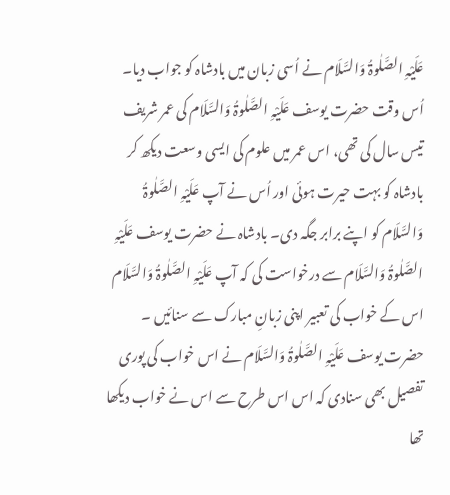عَلَیْہِ الصَّلٰوۃُ وَالسَّلَام نے اُسی زبان میں بادشاہ کو جواب دیا۔ اُس وقت حضرت یوسف عَلَیْہِ الصَّلٰوۃُ وَالسَّلَام کی عمر شریف تیس سال کی تھی، اس عمر میں علوم کی ایسی وسعت دیکھ کر بادشاہ کو بہت حیرت ہوئی اور اُس نے آپ عَلَیْہِ الصَّلٰوۃُ وَالسَّلَام کو اپنے برابر جگہ دی۔ بادشاہ نے حضرت یوسف عَلَیْہِ الصَّلٰوۃُ وَالسَّلَام سے درخواست کی کہ آپ عَلَیْہِ الصَّلٰوۃُ وَالسَّلَام اس کے خواب کی تعبیر اپنی زبانِ مبارک سے سنائیں ۔ حضرت یوسف عَلَیْہِ الصَّلٰوۃُ وَالسَّلَام نے اس خواب کی پوری تفصیل بھی سنادی کہ اس اس طرح سے اس نے خواب دیکھا تھا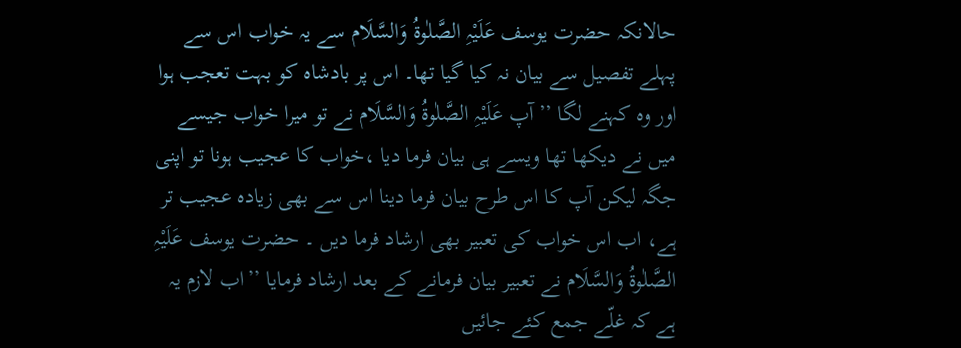حالانکہ حضرت یوسف عَلَیْہِ الصَّلٰوۃُ وَالسَّلَام سے یہ خواب اس سے پہلے تفصیل سے بیان نہ کیا گیا تھا۔ اس پر بادشاہ کو بہت تعجب ہوا اور وہ کہنے لگا ’’آپ عَلَیْہِ الصَّلٰوۃُ وَالسَّلَام نے تو میرا خواب جیسے میں نے دیکھا تھا ویسے ہی بیان فرما دیا ،خواب کا عجیب ہونا تو اپنی جگہ لیکن آپ کا اس طرح بیان فرما دینا اس سے بھی زیادہ عجیب تر ہے، اب اس خواب کی تعبیر بھی ارشاد فرما دیں ۔ حضرت یوسف عَلَیْہِ الصَّلٰوۃُ وَالسَّلَام نے تعبیر بیان فرمانے کے بعد ارشاد فرمایا ’’اب لازم یہ ہے کہ غلّے جمع کئے جائیں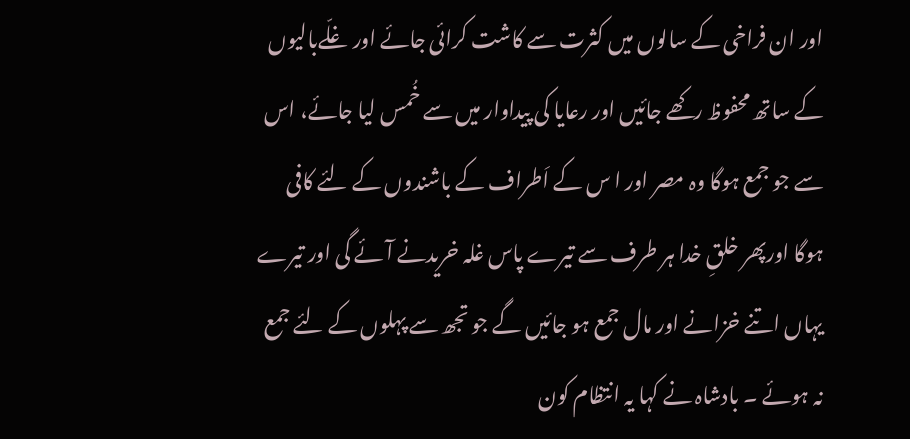اور ان فراخی کے سالوں میں کثرت سے کاشت کرائی جائے اور غلّےبالیوں کے ساتھ محفوظ رکھے جائیں اور رعایا کی پیداوار میں سے خُمس لیا جائے، اس سے جو جمع ہوگا وہ مصر اور ا س کے اَطراف کے باشندوں کے لئے کافی ہوگا اورپھر خلقِ خدا ہر طرف سے تیرے پاس غلہ خریدنے آئے گی اور تیرے یہاں اتنے خزانے اور مال جمع ہو جائیں گے جو تجھ سے پہلوں کے لئے جمع نہ ہوئے ۔ بادشاہ نے کہا یہ انتظام کون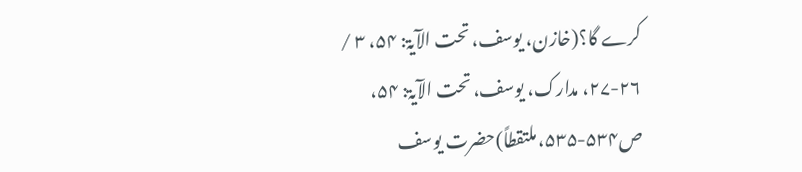کرے گا؟(خازن، یوسف، تحت الآیۃ: ۵۴، ۳ / ۲۶-۲۷، مدارک، یوسف، تحت الآیۃ: ۵۴، ص۵۳۴-۵۳۵، ملتقطاً)حضرت یوسف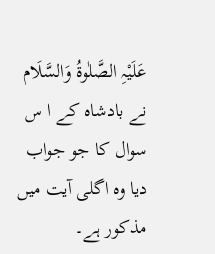عَلَیْہِ الصَّلٰوۃُ وَالسَّلَام نے بادشاہ کے ا س سوال کا جو جواب دیا وہ اگلی آیت میں مذکور ہے۔